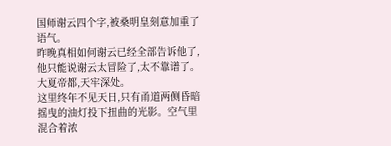国师谢云四个字,被桑明皇刻意加重了语气。
昨晚真相如何谢云已经全部告诉他了,他只能说谢云太冒险了,太不靠谱了。
大夏帝都,天牢深处。
这里终年不见天日,只有甬道两侧昏暗摇曳的油灯投下扭曲的光影。空气里混合着浓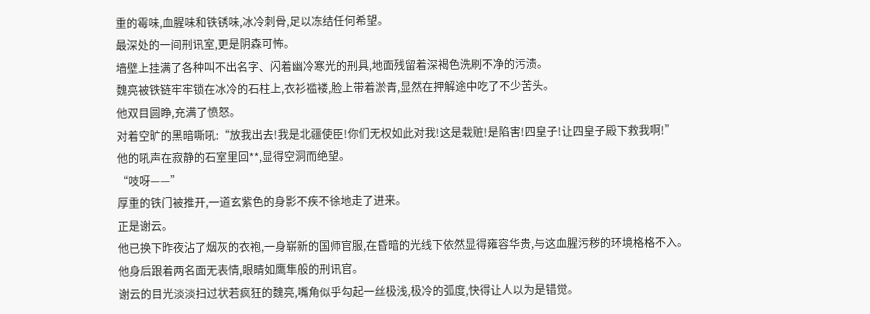重的霉味,血腥味和铁锈味,冰冷刺骨,足以冻结任何希望。
最深处的一间刑讯室,更是阴森可怖。
墙壁上挂满了各种叫不出名字、闪着幽冷寒光的刑具,地面残留着深褐色洗刷不净的污渍。
魏亮被铁链牢牢锁在冰冷的石柱上,衣衫褴褛,脸上带着淤青,显然在押解途中吃了不少苦头。
他双目圆睁,充满了愤怒。
对着空旷的黑暗嘶吼:“放我出去!我是北疆使臣!你们无权如此对我!这是栽赃!是陷害!四皇子!让四皇子殿下救我啊!”
他的吼声在寂静的石室里回**,显得空洞而绝望。
“吱呀——”
厚重的铁门被推开,一道玄紫色的身影不疾不徐地走了进来。
正是谢云。
他已换下昨夜沾了烟灰的衣袍,一身崭新的国师官服,在昏暗的光线下依然显得雍容华贵,与这血腥污秽的环境格格不入。
他身后跟着两名面无表情,眼睛如鹰隼般的刑讯官。
谢云的目光淡淡扫过状若疯狂的魏亮,嘴角似乎勾起一丝极浅,极冷的弧度,快得让人以为是错觉。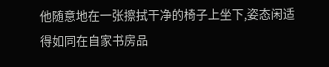他随意地在一张擦拭干净的椅子上坐下,姿态闲适得如同在自家书房品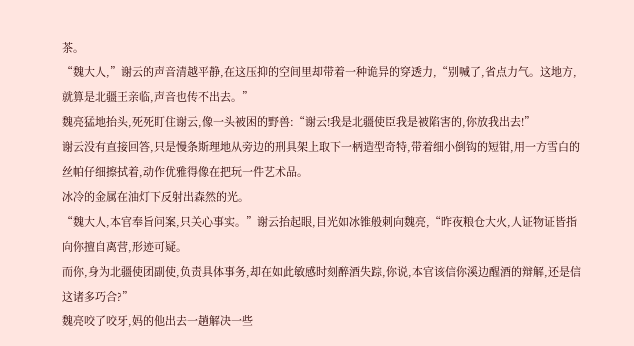茶。
“魏大人,”谢云的声音清越平静,在这压抑的空间里却带着一种诡异的穿透力,“别喊了,省点力气。这地方,就算是北疆王亲临,声音也传不出去。”
魏亮猛地抬头,死死盯住谢云,像一头被困的野兽:“谢云!我是北疆使臣我是被陷害的,你放我出去!”
谢云没有直接回答,只是慢条斯理地从旁边的刑具架上取下一柄造型奇特,带着细小倒钩的短钳,用一方雪白的丝帕仔细擦拭着,动作优雅得像在把玩一件艺术品。
冰冷的金属在油灯下反射出森然的光。
“魏大人,本官奉旨问案,只关心事实。”谢云抬起眼,目光如冰锥般刺向魏亮,“昨夜粮仓大火,人证物证皆指向你擅自离营,形迹可疑。
而你,身为北疆使团副使,负责具体事务,却在如此敏感时刻醉酒失踪,你说,本官该信你溪边醒酒的辩解,还是信这诸多巧合?”
魏亮咬了咬牙,妈的他出去一趟解决一些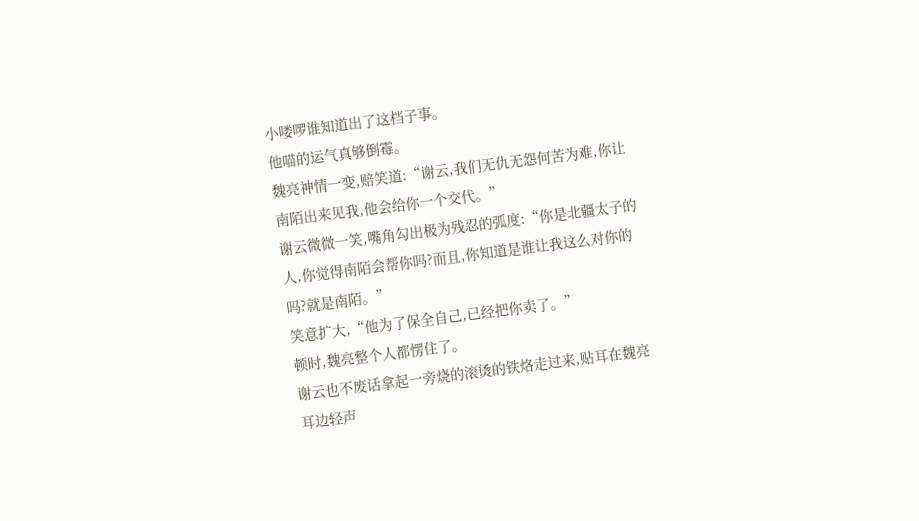小喽啰谁知道出了这档子事。
他喵的运气真够倒霉。
魏亮神情一变,赔笑道:“谢云,我们无仇无怨何苦为难,你让南陌出来见我,他会给你一个交代。”
谢云微微一笑,嘴角勾出极为残忍的弧度:“你是北疆太子的人,你觉得南陌会帮你吗?而且,你知道是谁让我这么对你的吗?就是南陌。”
笑意扩大,“他为了保全自己,已经把你卖了。”
顿时,魏亮整个人都愣住了。
谢云也不废话拿起一旁烧的滚烫的铁烙走过来,贴耳在魏亮耳边轻声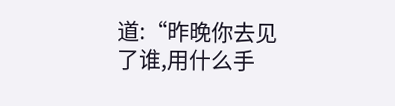道:“昨晚你去见了谁,用什么手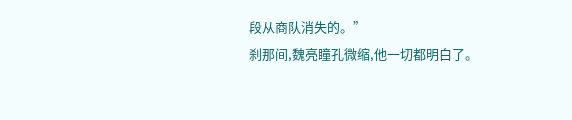段从商队消失的。”
刹那间,魏亮瞳孔微缩,他一切都明白了。